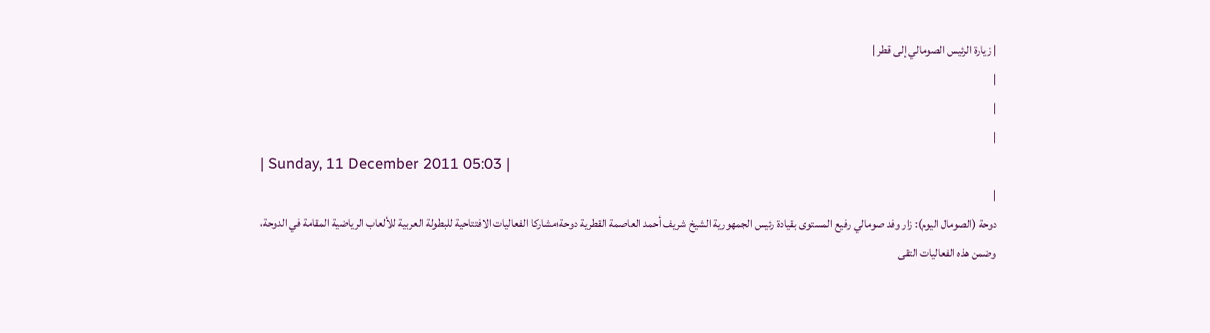| زيارة الرئيس الصومالي إلى قطر |
|
|
|
| Sunday, 11 December 2011 05:03 |
|
دوحة (الصومال اليوم): زار وفد صومالي رفيع المستوى بقيادة رئيس الجمهورية الشيخ شريف أحمد العاصمة القطرية دوحة؛مشاركا الفعاليات الافتتاحية للبطولة العربية للألعاب الرياضية المقامة في الدوحة، وضمن هذه الفعاليات التقى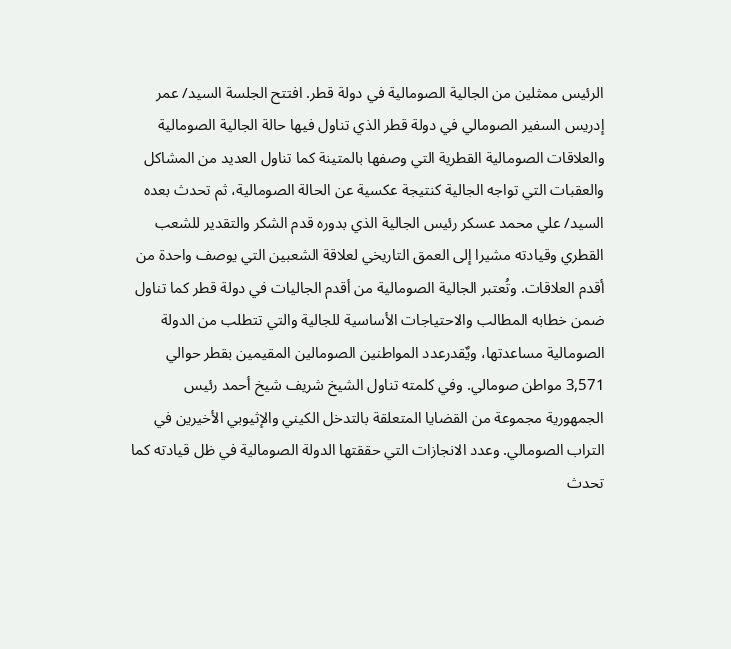الرئيس ممثلين من الجالية الصومالية في دولة قطر. افتتح الجلسة السيد/ عمر إدريس السفير الصومالي في دولة قطر الذي تناول فيها حالة الجالية الصومالية والعلاقات الصومالية القطرية التي وصفها بالمتينة كما تناول العديد من المشاكل والعقبات التي تواجه الجالية كنتيجة عكسية عن الحالة الصومالية، ثم تحدث بعده السيد/ علي محمد عسكر رئيس الجالية الذي بدوره قدم الشكر والتقدير للشعب القطري وقيادته مشيرا إلى العمق التاريخي لعلاقة الشعبين التي يوصف واحدة من أقدم العلاقات. وتُعتبر الجالية الصومالية من أقدم الجاليات في دولة قطر كما تناول ضمن خطابه المطالب والاحتياجات الأساسية للجالية والتي تتطلب من الدولة الصومالية مساعدتها، ويٌقدرعدد المواطنين الصومالين المقيمين بقطر حوالي 3,571 مواطن صومالي. وفي كلمته تناول الشيخ شريف شيخ أحمد رئيس الجمهورية مجموعة من القضايا المتعلقة بالتدخل الكيني والإثيوبي الأخيرين في التراب الصومالي. وعدد الانجازات التي حققتها الدولة الصومالية في ظل قيادته كما تحدث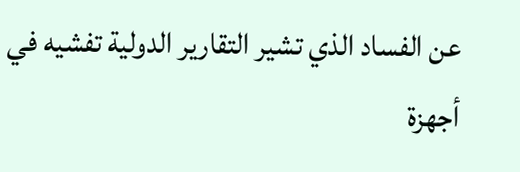عن الفساد الذي تشير التقارير الدولية تفشيه في أجهزة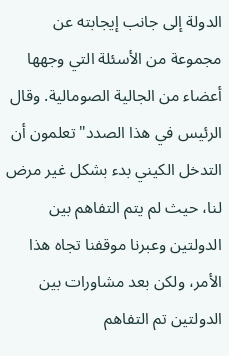الدولة إلى جانب إيجابته عن مجموعة من الأسئلة التي وجهها أعضاء من الجالية الصومالية. وقال الرئيس في هذا الصدد"تعلمون أن التدخل الكيني بدء بشكل غير مرض لنا، حيث لم يتم التفاهم بين الدولتين وعبرنا موقفنا تجاه هذا الأمر، ولكن بعد مشاورات بين الدولتين تم التفاهم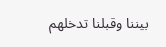بيننا وقبلنا تدخلهم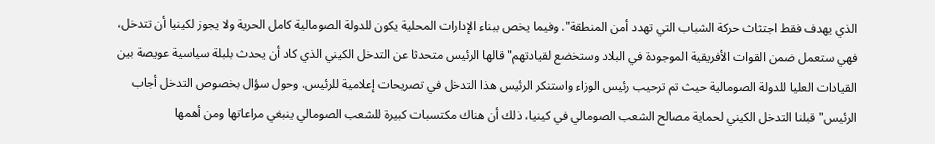الذي يهدف فقط اجتثاث حركة الشباب التي تهدد أمن المنطقة". وفيما يخص ببناء الإدارات المحلية يكون للدولة الصومالية كامل الحرية ولا يجوز لكينيا أن تتدخل، فهي ستعمل ضمن القوات الأفريقية الموجودة في البلاد وستخضع لقيادتهم" قالها الرئيس متحدثا عن التدخل الكيني الذي كاد أن يحدث بلبلة سياسية عويصة بين القيادات العليا للدولة الصومالية حيث تم ترحيب رئيس الوزاء واستنكر الرئيس هذا التدخل في تصريحات إعلامية للرئيس. وحول سؤال بخصوص التدخل أجاب الرئيس" قبلنا التدخل الكيني لحماية مصالح الشعب الصومالي في كينيا، ذلك أن هناك مكتسبات كبيرة للشعب الصومالي ينبغي مراعاتها ومن أهمها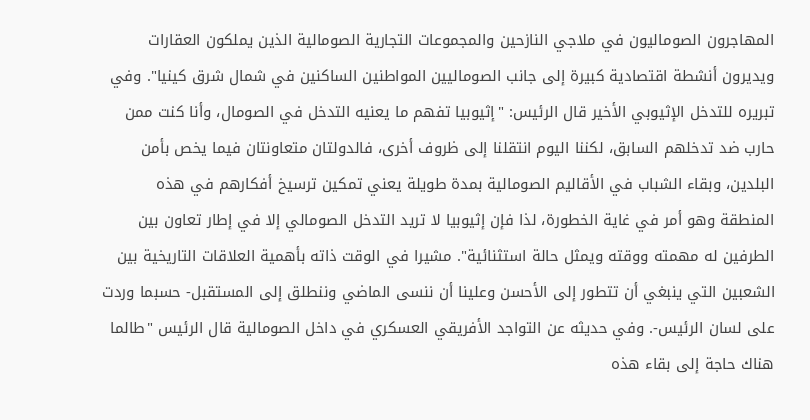المهاجرون الصوماليون في ملاجي النازحين والمجموعات التجارية الصومالية الذين يملكون العقارات ويديرون أنشطة اقتصادية كبيرة إلى جانب الصوماليين المواطنين الساكنين في شمال شرق كينيا". وفي تبريره للتدخل الإثيوبي الأخير قال الرئيس: "إثيوبيا تفهم ما يعنيه التدخل في الصومال، وأنا كنت ممن حارب ضد تدخلهم السابق، لكننا اليوم انتقلنا إلى ظروف أخرى، فالدولتان متعاونتان فيما يخص بأمن البلدين، وبقاء الشباب في الأقاليم الصومالية بمدة طويلة يعني تمكين ترسيخ أفكارهم في هذه المنطقة وهو أمر في غاية الخطورة، لذا فإن إثيوبيا لا تريد التدخل الصومالي إلا في إطار تعاون بين الطرفين له مهمته ووقته ويمثل حالة استثنائية". مشيرا في الوقت ذاته بأهمية العلاقات التاريخية بين الشعبين التي ينبغي أن تتطور إلى الأحسن وعلينا أن ننسى الماضي وننطلق إلى المستقبل- حسبما وردت على لسان الرئيس-. وفي حديثه عن التواجد الأفريقي العسكري في داخل الصومالية قال الرئيس "طالما هناك حاجة إلى بقاء هذه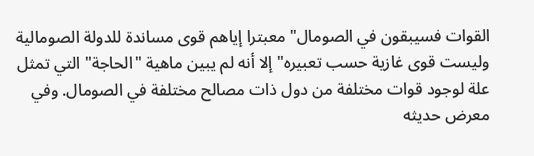القوات فسيبقون في الصومال" معبترا إياهم قوى مساندة للدولة الصومالية وليست قوى غازية حسب تعبيره" إلا أنه لم يبين ماهية "الحاجة" التي تمثل علة لوجود قوات مختلفة من دول ذات مصالح مختلفة في الصومال. وفي معرض حديثه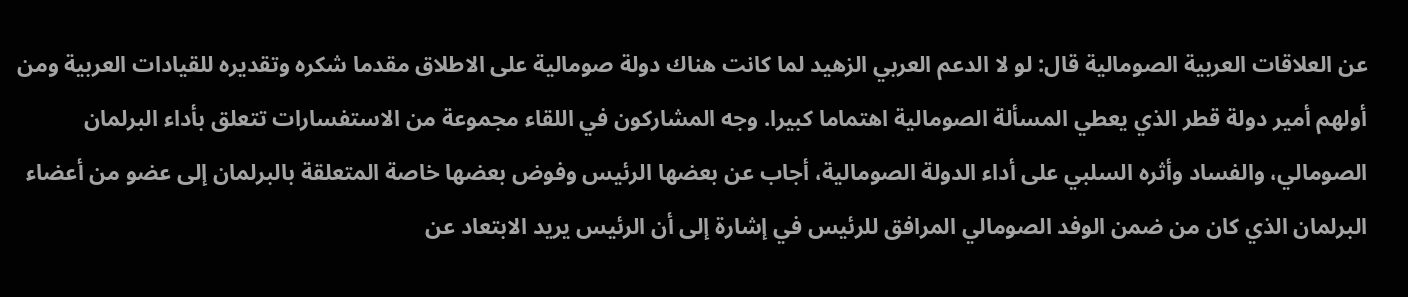عن العلاقات العربية الصومالية قال: لو لا الدعم العربي الزهيد لما كانت هناك دولة صومالية على الاطلاق مقدما شكره وتقديره للقيادات العربية ومن أولهم أمير دولة قطر الذي يعطي المسألة الصومالية اهتماما كبيرا. وجه المشاركون في اللقاء مجموعة من الاستفسارات تتعلق بأداء البرلمان الصومالي، والفساد وأثره السلبي على أداء الدولة الصومالية، أجاب عن بعضها الرئيس وفوض بعضها خاصة المتعلقة بالبرلمان إلى عضو من أعضاء البرلمان الذي كان من ضمن الوفد الصومالي المرافق للرئيس في إشارة إلى أن الرئيس يريد الابتعاد عن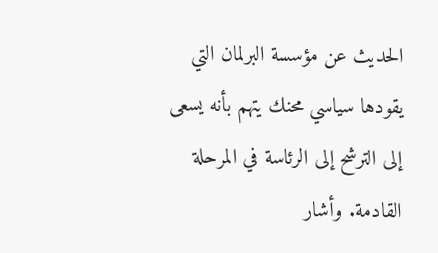الحديث عن مؤسسة البرلمان التي يقودها سياسي محنك يتهم بأنه يسعى إلى الترشح إلى الرئاسة في المرحلة القادمة. وأشار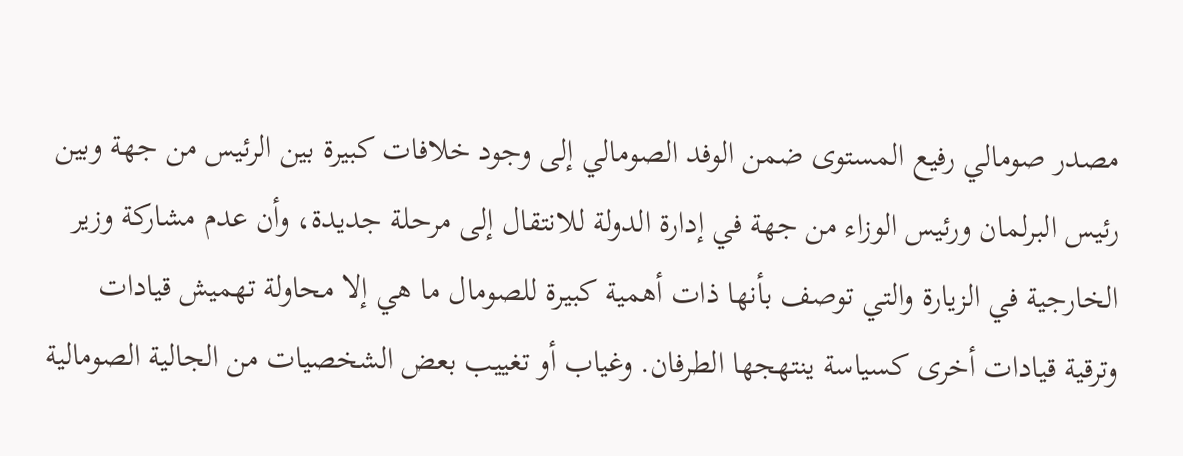مصدر صومالي رفيع المستوى ضمن الوفد الصومالي إلى وجود خلافات كبيرة بين الرئيس من جهة وبين رئيس البرلمان ورئيس الوزاء من جهة في إدارة الدولة للانتقال إلى مرحلة جديدة، وأن عدم مشاركة وزير الخارجية في الزيارة والتي توصف بأنها ذات أهمية كبيرة للصومال ما هي إلا محاولة تهميش قيادات وترقية قيادات أخرى كسياسة ينتهجها الطرفان. وغياب أو تغييب بعض الشخصيات من الجالية الصومالية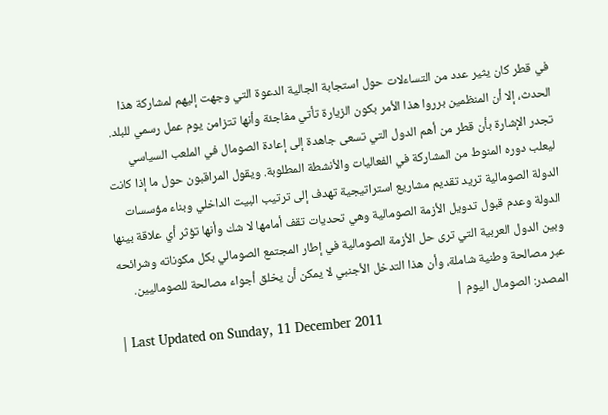في قطر كان يثير عدد من التساءلات حول استجابة الجالية الدعوة التي وجهت إليهم لمشاركة هذا الحدث، إلا أن المنظمين برروا هذا الأمر بكون الزيارة تأتي مفاجئة وأنها تتزامن يوم عمل رسمي للبلد. تجدر الإشارة بأن قطر من أهم الدول التي تسعى جاهدة إلى إعادة الصومال في الملعب السياسي ليعلب دوره المنوط من المشاركة في الفعاليات والأنشطة المطلوبة. ويقول المراقبون حول ما إذا كانت الدولة الصومالية تريد تقديم مشاريع استراتيجية تهدف إلى ترتيب البيت الداخلي وبناء مؤسسات الدولة وعدم قبول تدويل الأزمة الصومالية وهي تحديات تقف أمامها لا شك وأنها تؤثر أي علاقة بينها وبين الدول العربية التي ترى حل الأزمة الصومالية في إطار المجتمع الصومالي بكل مكوناته وشرائحه عبر مصالحة وطنية شاملة، وأن هذا التدخل الأجنبي لا يمكن أن يخلق أجواء مصالحة للصوماليين. المصدر: الصومال اليوم |
| Last Updated on Sunday, 11 December 2011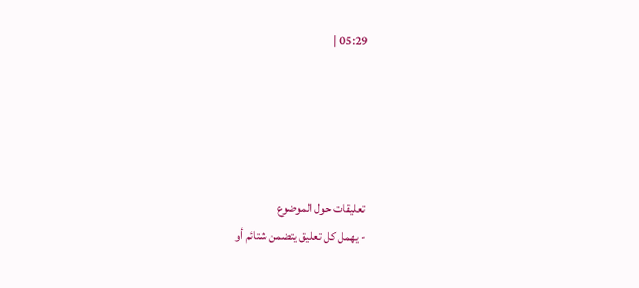05:29 |





تعليقات حول الموضوع
- يهمل كل تعليق يتضمن شتائم أو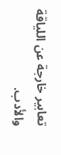تعابير خارجة عن اللياقة والأدب.